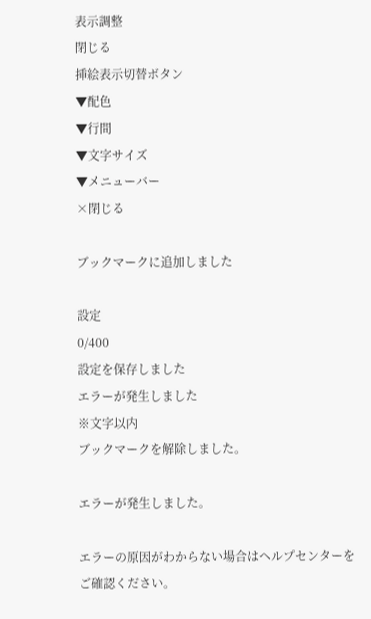表示調整
閉じる
挿絵表示切替ボタン
▼配色
▼行間
▼文字サイズ
▼メニューバー
×閉じる

ブックマークに追加しました

設定
0/400
設定を保存しました
エラーが発生しました
※文字以内
ブックマークを解除しました。

エラーが発生しました。

エラーの原因がわからない場合はヘルプセンターをご確認ください。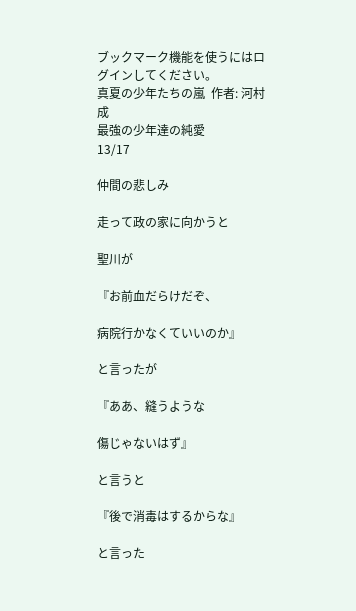ブックマーク機能を使うにはログインしてください。
真夏の少年たちの嵐  作者: 河村成
最強の少年達の純愛
13/17

仲間の悲しみ

走って政の家に向かうと

聖川が

『お前血だらけだぞ、

病院行かなくていいのか』

と言ったが

『ああ、縫うような

傷じゃないはず』

と言うと

『後で消毒はするからな』

と言った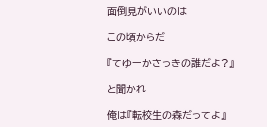面倒見がいいのは

この頃からだ

『てゆーかさっきの誰だよ?』

と聞かれ

俺は『転校生の森だってよ』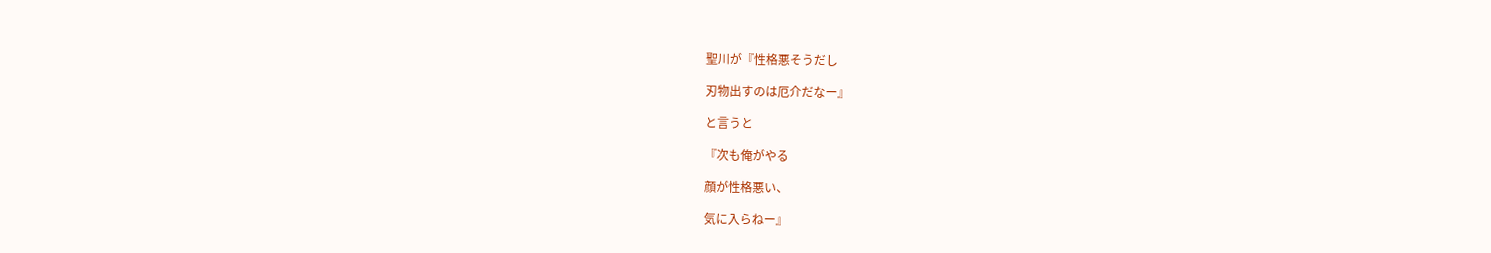聖川が『性格悪そうだし

刃物出すのは厄介だなー』

と言うと

『次も俺がやる

顔が性格悪い、

気に入らねー』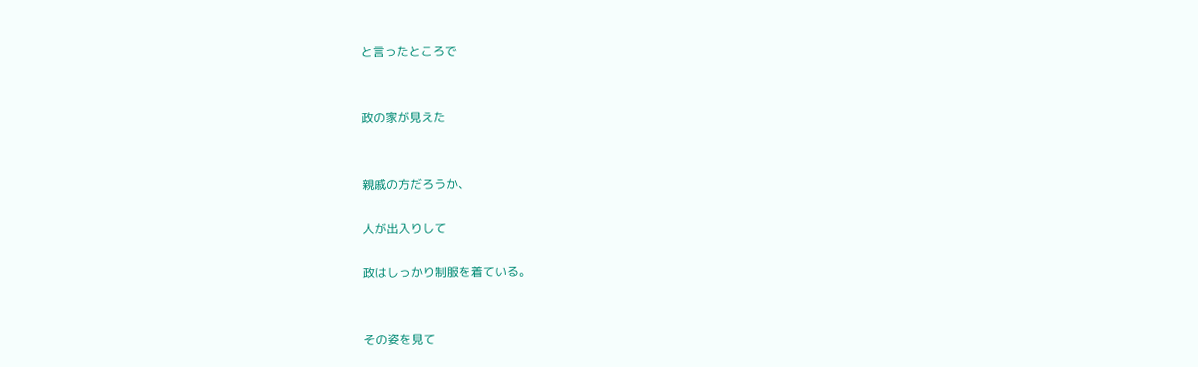と言ったところで


政の家が見えた


親戚の方だろうか、

人が出入りして

政はしっかり制服を着ている。


その姿を見て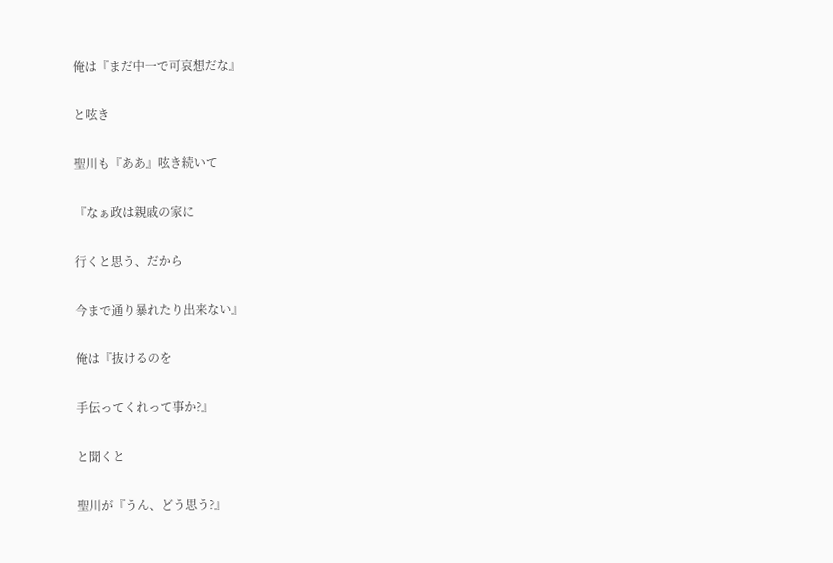俺は『まだ中一で可哀想だな』

と呟き

聖川も『ああ』呟き続いて

『なぁ政は親戚の家に

行くと思う、だから

今まで通り暴れたり出来ない』

俺は『抜けるのを

手伝ってくれって事か?』

と聞くと

聖川が『うん、どう思う?』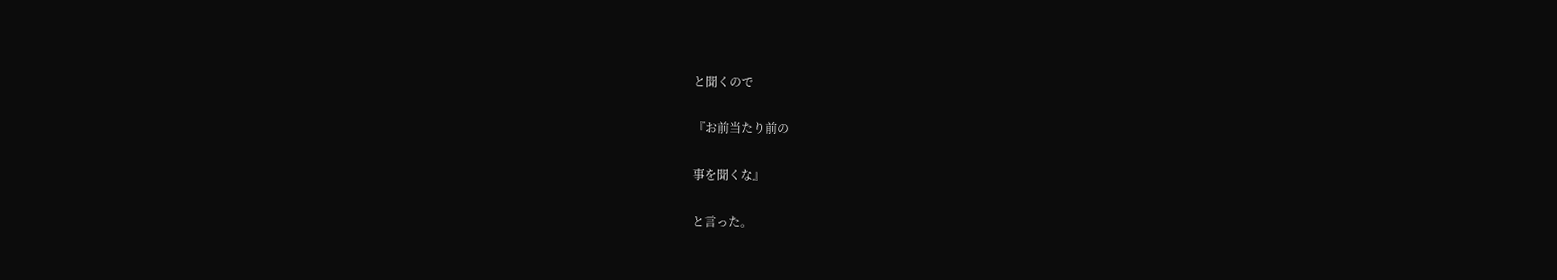と聞くので

『お前当たり前の

事を聞くな』

と言った。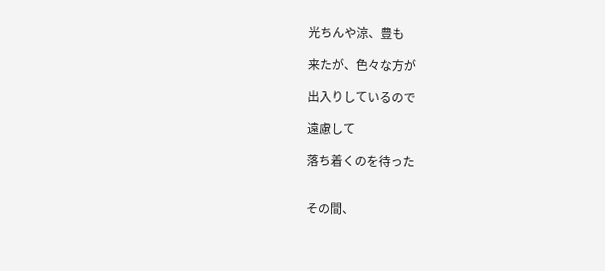光ちんや涼、豊も

来たが、色々な方が

出入りしているので

遠慮して

落ち着くのを待った


その間、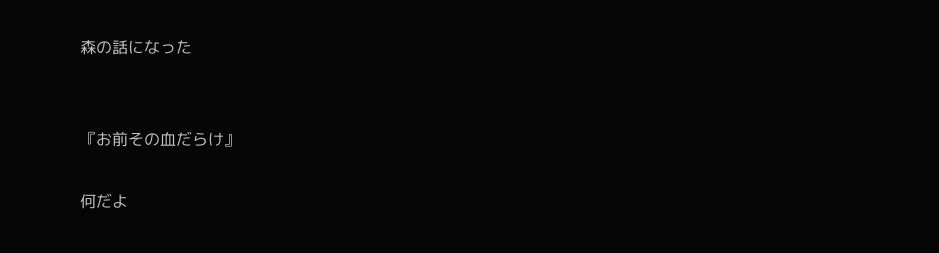森の話になった


『お前その血だらけ』

何だよ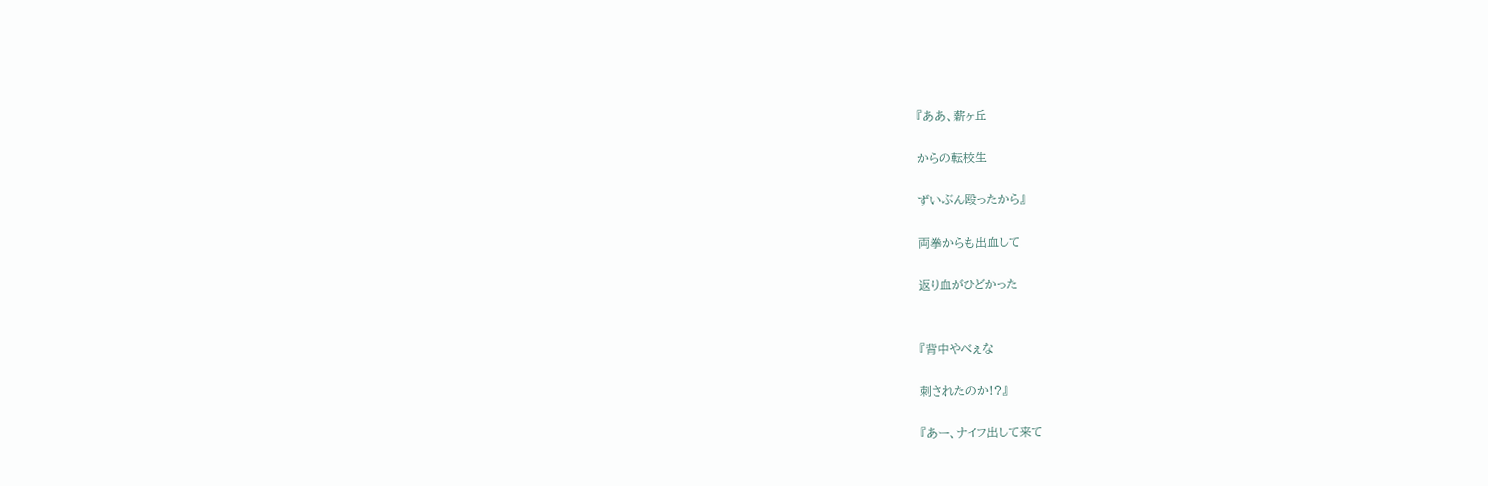『ああ、薪ヶ丘

からの転校生

ずいぶん殴ったから』

両拳からも出血して

返り血がひどかった


『背中やべぇな

刺されたのか!?』

『あー、ナイフ出して来て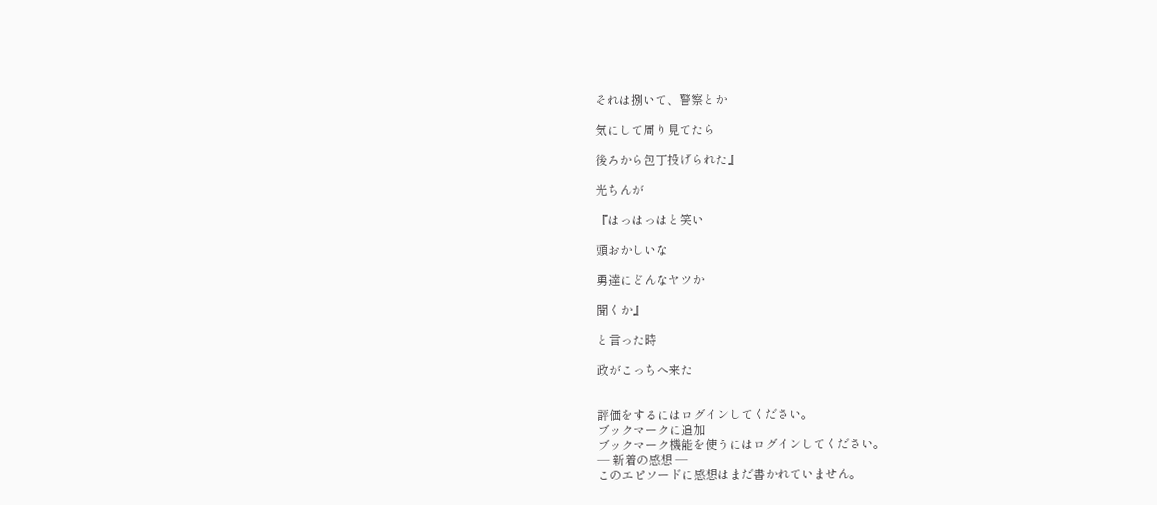それは捌いて、警察とか

気にして周り見てたら

後ろから包丁投げられた』

光ちんが

『はっはっはと笑い

頭おかしいな

勇達にどんなヤツか

聞くか』

と言った時

政がこっちへ来た


評価をするにはログインしてください。
ブックマークに追加
ブックマーク機能を使うにはログインしてください。
― 新着の感想 ―
このエピソードに感想はまだ書かれていません。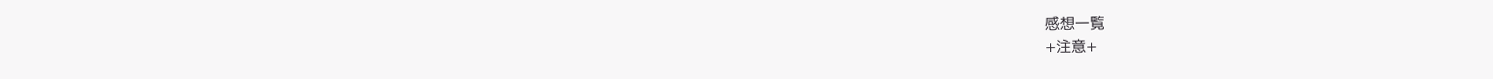感想一覧
+注意+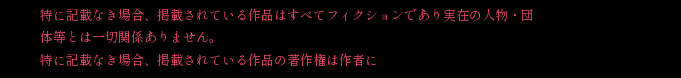特に記載なき場合、掲載されている作品はすべてフィクションであり実在の人物・団体等とは一切関係ありません。
特に記載なき場合、掲載されている作品の著作権は作者に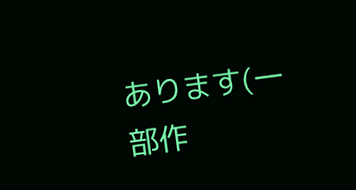あります(一部作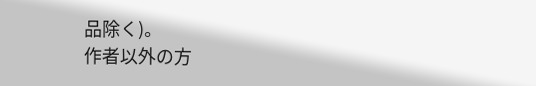品除く)。
作者以外の方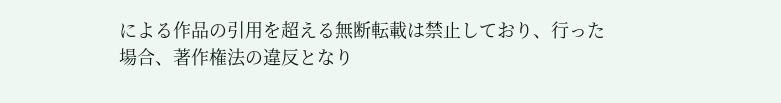による作品の引用を超える無断転載は禁止しており、行った場合、著作権法の違反となり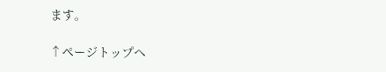ます。

↑ページトップへ